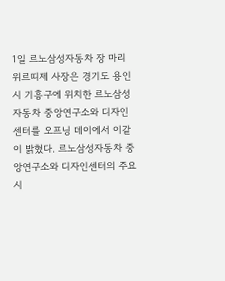1일 르노삼성자동차 장 마리 위르띠제 사장은 경기도 용인시 기흥구에 위치한 르노삼성자동차 중앙연구소와 디자인센터를 오프닝 데이에서 이같이 밝혔다. 르노삼성자동차 중앙연구소와 디자인센터의 주요 시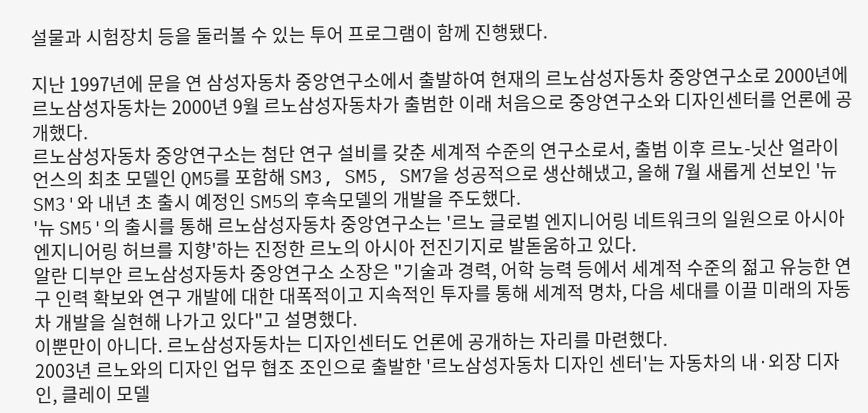설물과 시험장치 등을 둘러볼 수 있는 투어 프로그램이 함께 진행됐다.

지난 1997년에 문을 연 삼성자동차 중앙연구소에서 출발하여 현재의 르노삼성자동차 중앙연구소로 2000년에 르노삼성자동차는 2000년 9월 르노삼성자동차가 출범한 이래 처음으로 중앙연구소와 디자인센터를 언론에 공개했다.
르노삼성자동차 중앙연구소는 첨단 연구 설비를 갖춘 세계적 수준의 연구소로서, 출범 이후 르노-닛산 얼라이언스의 최초 모델인 QM5를 포함해 SM3, SM5, SM7을 성공적으로 생산해냈고, 올해 7월 새롭게 선보인 '뉴 SM3'와 내년 초 출시 예정인 SM5의 후속모델의 개발을 주도했다.
'뉴 SM5'의 출시를 통해 르노삼성자동차 중앙연구소는 '르노 글로벌 엔지니어링 네트워크의 일원으로 아시아 엔지니어링 허브를 지향'하는 진정한 르노의 아시아 전진기지로 발돋움하고 있다.
알란 디부안 르노삼성자동차 중앙연구소 소장은 "기술과 경력, 어학 능력 등에서 세계적 수준의 젊고 유능한 연구 인력 확보와 연구 개발에 대한 대폭적이고 지속적인 투자를 통해 세계적 명차, 다음 세대를 이끌 미래의 자동차 개발을 실현해 나가고 있다"고 설명했다.
이뿐만이 아니다. 르노삼성자동차는 디자인센터도 언론에 공개하는 자리를 마련했다.
2003년 르노와의 디자인 업무 협조 조인으로 출발한 '르노삼성자동차 디자인 센터'는 자동차의 내·외장 디자인, 클레이 모델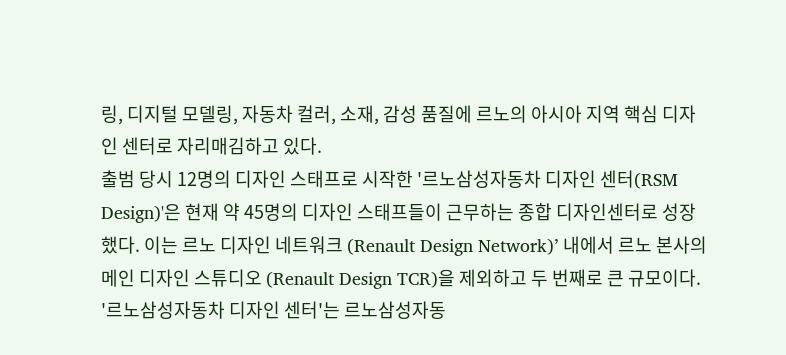링, 디지털 모델링, 자동차 컬러, 소재, 감성 품질에 르노의 아시아 지역 핵심 디자인 센터로 자리매김하고 있다.
출범 당시 12명의 디자인 스태프로 시작한 '르노삼성자동차 디자인 센터(RSM Design)'은 현재 약 45명의 디자인 스태프들이 근무하는 종합 디자인센터로 성장했다. 이는 르노 디자인 네트워크 (Renault Design Network)’ 내에서 르노 본사의 메인 디자인 스튜디오 (Renault Design TCR)을 제외하고 두 번째로 큰 규모이다.
'르노삼성자동차 디자인 센터'는 르노삼성자동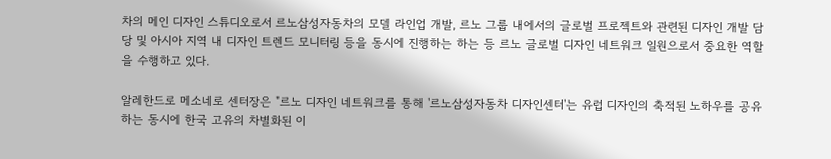차의 메인 디자인 스튜디오로서 르노삼성자동차의 모델 라인업 개발, 르노 그룹 내에서의 글로벌 프로젝트와 관련된 디자인 개발 담당 및 아시아 지역 내 디자인 트렌드 모니터링 등을 동시에 진행하는 하는 등 르노 글로벌 디자인 네트워크 일원으로서 중요한 역할을 수행하고 있다.

알레한드로 메소네로 센터장은 "르노 디자인 네트워크를 통해 '르노삼성자동차 디자인센터'는 유럽 디자인의 축적된 노하우를 공유하는 동시에 한국 고유의 차별화된 이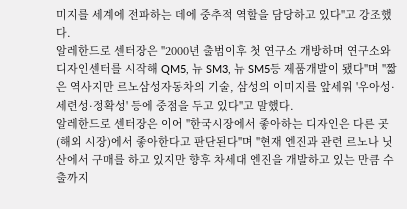미지를 세계에 전파하는 데에 중추적 역할을 담당하고 있다"고 강조했다.
알레한드로 센터장은 "2000년 출범이후 첫 연구소 개방하며 연구소와 디자인센터를 시작해 QM5, 뉴 SM3, 뉴 SM5등 제품개발이 됐다"며 "짧은 역사지만 르노삼성자동차의 기술, 삼성의 이미지를 앞세워 '우아성·세련성·정확성' 등에 중점을 두고 있다"고 말했다.
알레한드로 센터장은 이어 "한국시장에서 좋아하는 디자인은 다른 곳(해외 시장)에서 좋아한다고 판단된다"며 "현재 엔진과 관련 르노나 닛산에서 구매를 하고 있지만 향후 차세대 엔진을 개발하고 있는 만큼 수출까지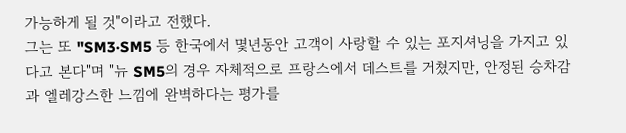가능하게 될 것"이라고 전했다.
그는 또 "SM3·SM5 등 한국에서 몇년동안 고객이 사랑할 수 있는 포지셔닝을 가지고 있다고 본다"며 "뉴 SM5의 경우 자체적으로 프랑스에서 데스트를 거쳤지만, 안정된 승차감과 엘레강스한 느낌에 완벽하다는 평가를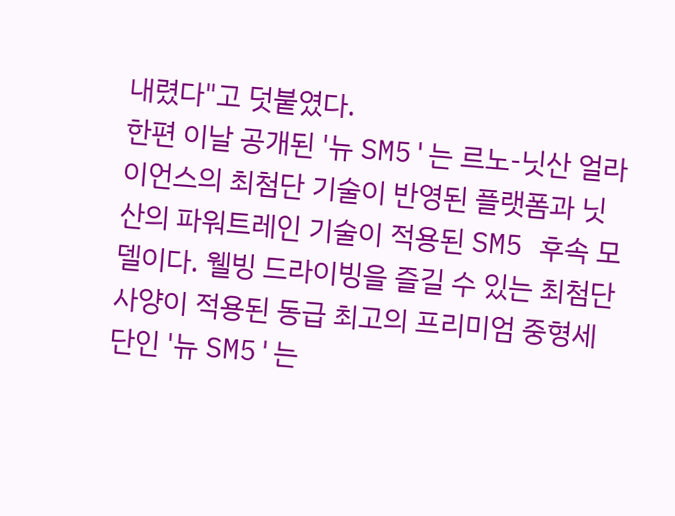내렸다"고 덧붙였다.
한편 이날 공개된 '뉴 SM5'는 르노-닛산 얼라이언스의 최첨단 기술이 반영된 플랫폼과 닛산의 파워트레인 기술이 적용된 SM5 후속 모델이다. 웰빙 드라이빙을 즐길 수 있는 최첨단사양이 적용된 동급 최고의 프리미엄 중형세단인 '뉴 SM5'는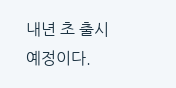내년 초 출시 예정이다.